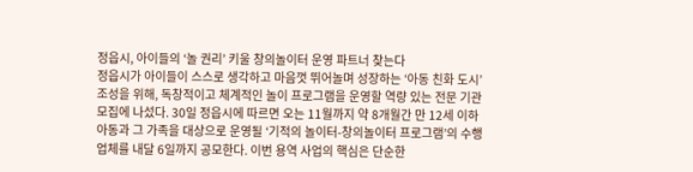정읍시, 아이들의 ‘놀 권리’ 키울 창의놀이터 운영 파트너 찾는다
정읍시가 아이들이 스스로 생각하고 마음껏 뛰어놀며 성장하는 ‘아동 친화 도시’ 조성을 위해, 독창적이고 체계적인 놀이 프로그램을 운영할 역량 있는 전문 기관 모집에 나섰다. 30일 정읍시에 따르면 오는 11월까지 약 8개월간 만 12세 이하 아동과 그 가족을 대상으로 운영될 ‘기적의 놀이터-창의놀이터 프로그램’의 수행 업체를 내달 6일까지 공모한다. 이번 용역 사업의 핵심은 단순한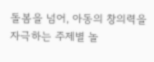돌봄을 넘어, 아동의 창의력을 자극하는 주제별 놀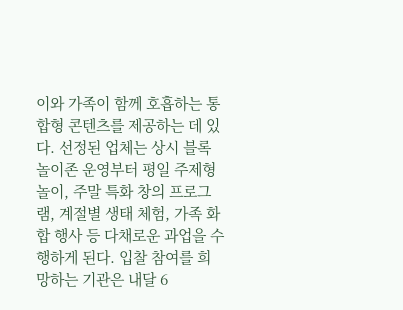이와 가족이 함께 호흡하는 통합형 콘텐츠를 제공하는 데 있다. 선정된 업체는 상시 블록 놀이존 운영부터 평일 주제형 놀이, 주말 특화 창의 프로그램, 계절별 생태 체험, 가족 화합 행사 등 다채로운 과업을 수행하게 된다. 입찰 참여를 희망하는 기관은 내달 6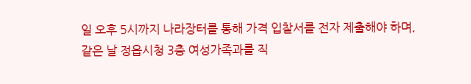일 오후 5시까지 나라장터를 통해 가격 입찰서를 전자 제출해야 하며, 같은 날 정읍시청 3층 여성가족과를 직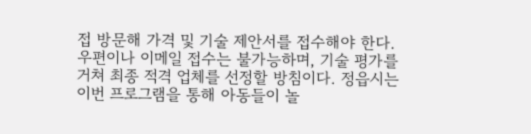접 방문해 가격 및 기술 제안서를 접수해야 한다. 우편이나 이메일 접수는 불가능하며, 기술 평가를 거쳐 최종 적격 업체를 선정할 방침이다. 정읍시는 이번 프로그램을 통해 아동들이 놀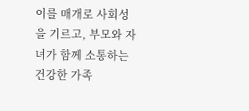이를 매개로 사회성을 기르고, 부모와 자녀가 함께 소통하는 건강한 가족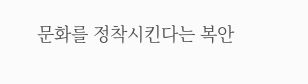문화를 정착시킨다는 복안